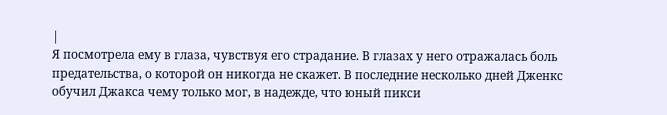|
Я посмотрела ему в глаза, чувствуя его страдание. В глазах у него отражалась боль предательства, о которой он никогда не скажет. В последние несколько дней Дженкс обучил Джакса чему только мог, в надежде, что юный пикси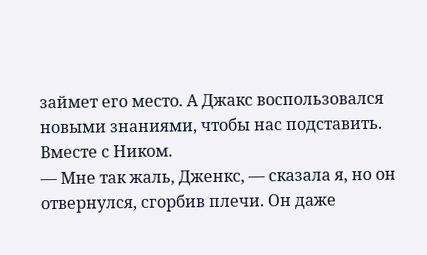займет его место. А Джакс воспользовался новыми знаниями, чтобы нас подставить. Вместе с Ником.
— Мне так жаль, Дженкс, — сказала я, но он отвернулся, сгорбив плечи. Он даже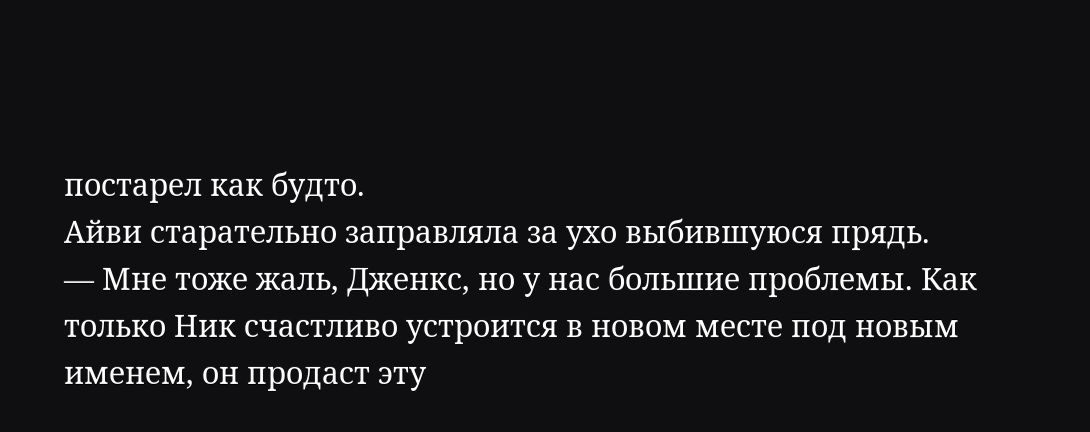постарел как будто.
Айви старательно заправляла за ухо выбившуюся прядь.
— Мне тоже жаль, Дженкс, но у нас большие проблемы. Как только Ник счастливо устроится в новом месте под новым именем, он продаст эту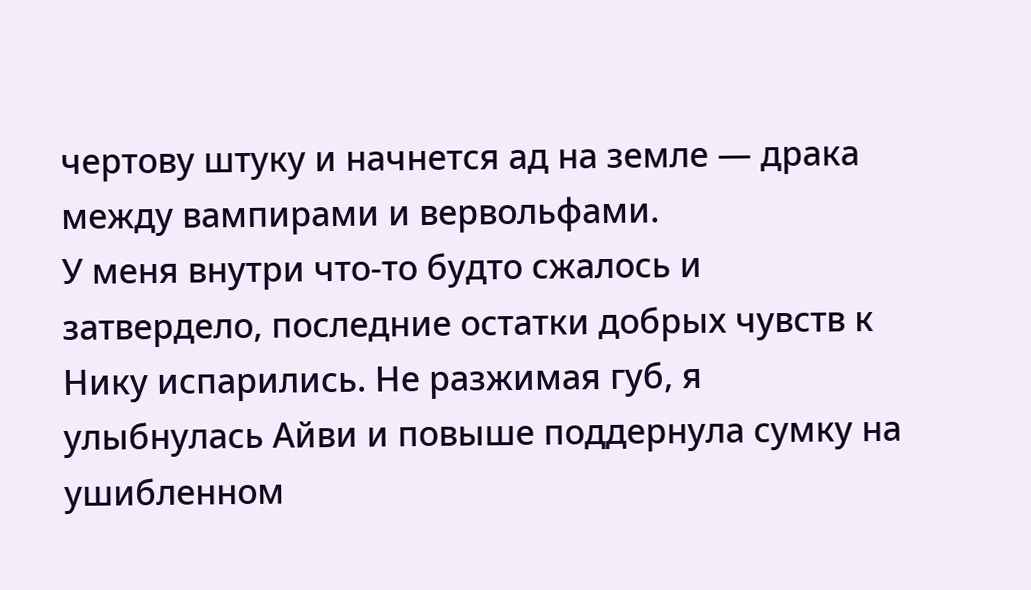чертову штуку и начнется ад на земле — драка между вампирами и вервольфами.
У меня внутри что-то будто сжалось и затвердело, последние остатки добрых чувств к Нику испарились. Не разжимая губ, я улыбнулась Айви и повыше поддернула сумку на ушибленном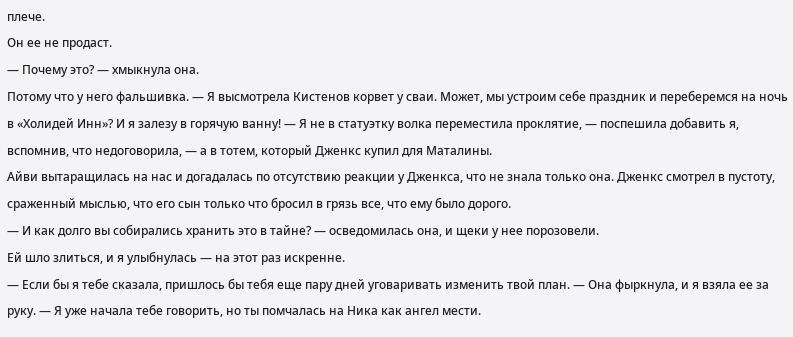плече.
Он ее не продаст.
— Почему это? — хмыкнула она.
Потому что у него фальшивка. — Я высмотрела Кистенов корвет у сваи. Может, мы устроим себе праздник и переберемся на ночь в «Холидей Инн»? И я залезу в горячую ванну! — Я не в статуэтку волка переместила проклятие, — поспешила добавить я, вспомнив, что недоговорила, — а в тотем, который Дженкс купил для Маталины.
Айви вытаращилась на нас и догадалась по отсутствию реакции у Дженкса, что не знала только она. Дженкс смотрел в пустоту, сраженный мыслью, что его сын только что бросил в грязь все, что ему было дорого.
— И как долго вы собирались хранить это в тайне? — осведомилась она, и щеки у нее порозовели.
Ей шло злиться, и я улыбнулась — на этот раз искренне.
— Если бы я тебе сказала, пришлось бы тебя еще пару дней уговаривать изменить твой план. — Она фыркнула, и я взяла ее за руку. — Я уже начала тебе говорить, но ты помчалась на Ника как ангел мести.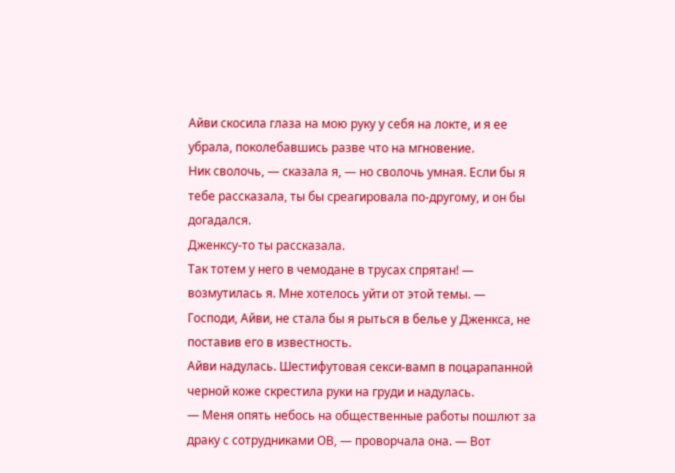Айви скосила глаза на мою руку у себя на локте, и я ее убрала, поколебавшись разве что на мгновение.
Ник сволочь, — сказала я, — но сволочь умная. Если бы я тебе рассказала, ты бы среагировала по-другому, и он бы догадался.
Дженксу-то ты рассказала.
Так тотем у него в чемодане в трусах спрятан! — возмутилась я. Мне хотелось уйти от этой темы. — Господи, Айви, не стала бы я рыться в белье у Дженкса, не поставив его в известность.
Айви надулась. Шестифутовая секси-вамп в поцарапанной черной коже скрестила руки на груди и надулась.
— Меня опять небось на общественные работы пошлют за драку с сотрудниками ОВ, — проворчала она. — Вот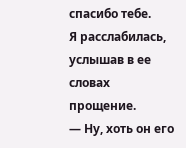спасибо тебе.
Я расслабилась, услышав в ее словах прощение.
— Ну, хоть он его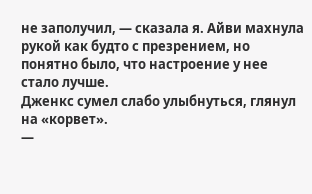не заполучил, — сказала я. Айви махнула рукой как будто с презрением, но понятно было, что настроение у нее стало лучше.
Дженкс сумел слабо улыбнуться, глянул на «корвет».
—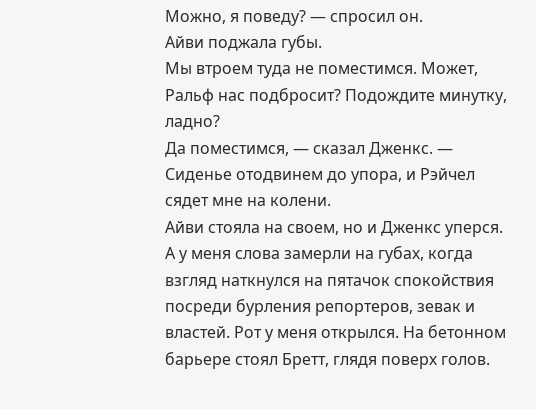Можно, я поведу? — спросил он.
Айви поджала губы.
Мы втроем туда не поместимся. Может, Ральф нас подбросит? Подождите минутку, ладно?
Да поместимся, — сказал Дженкс. — Сиденье отодвинем до упора, и Рэйчел сядет мне на колени.
Айви стояла на своем, но и Дженкс уперся. А у меня слова замерли на губах, когда взгляд наткнулся на пятачок спокойствия посреди бурления репортеров, зевак и властей. Рот у меня открылся. На бетонном барьере стоял Бретт, глядя поверх голов.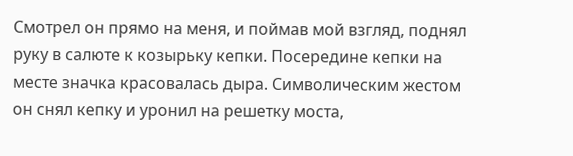Смотрел он прямо на меня, и поймав мой взгляд, поднял руку в салюте к козырьку кепки. Посередине кепки на месте значка красовалась дыра. Символическим жестом он снял кепку и уронил на решетку моста,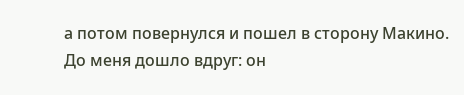а потом повернулся и пошел в сторону Макино.
До меня дошло вдруг: он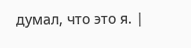думал, что это я. |